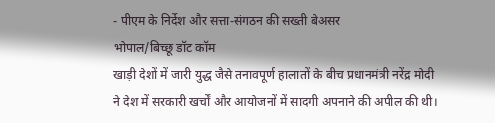- पीएम के निर्देश और सत्ता-संगठन की सख्ती बेअसर
भोपाल/बिच्छू डॉट कॉम
खाड़ी देशों में जारी युद्ध जैसे तनावपूर्ण हालातों के बीच प्रधानमंत्री नरेंद्र मोदी ने देश में सरकारी खर्चों और आयोजनों में सादगी अपनाने की अपील की थी।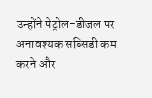उन्होंने पेट्रोल-डीजल पर अनावश्यक सब्सिडी कम करने और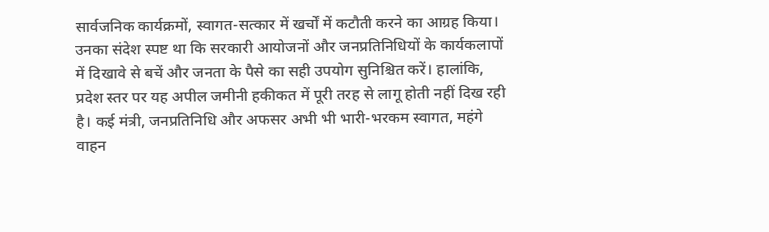सार्वजनिक कार्यक्रमों, स्वागत-सत्कार में खर्चों में कटौती करने का आग्रह किया। उनका संदेश स्पष्ट था कि सरकारी आयोजनों और जनप्रतिनिधियों के कार्यकलापों में दिखावे से बचें और जनता के पैसे का सही उपयोग सुनिश्चित करें। हालांकि, प्रदेश स्तर पर यह अपील जमीनी हकीकत में पूरी तरह से लागू होती नहीं दिख रही है। कई मंत्री, जनप्रतिनिधि और अफसर अभी भी भारी-भरकम स्वागत, महंगे वाहन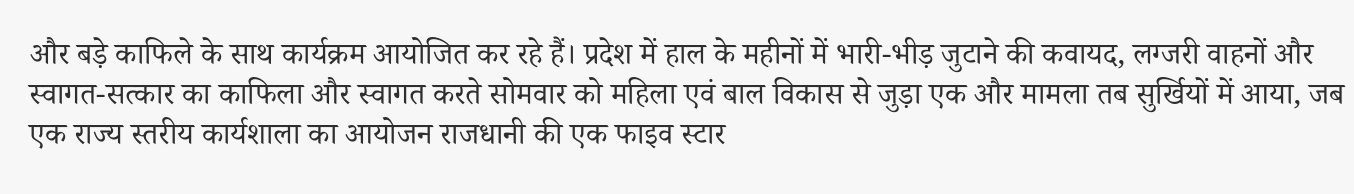और बड़े काफिले के साथ कार्यक्रम आयोजित कर रहे हैं। प्रदेश में हाल के महीनों में भारी-भीड़ जुटाने की कवायद, लग्जरी वाहनों और स्वागत-सत्कार का काफिला और स्वागत करते सोमवार को महिला एवं बाल विकास से जुड़ा एक और मामला तब सुर्खियों में आया, जब एक राज्य स्तरीय कार्यशाला का आयोजन राजधानी की एक फाइव स्टार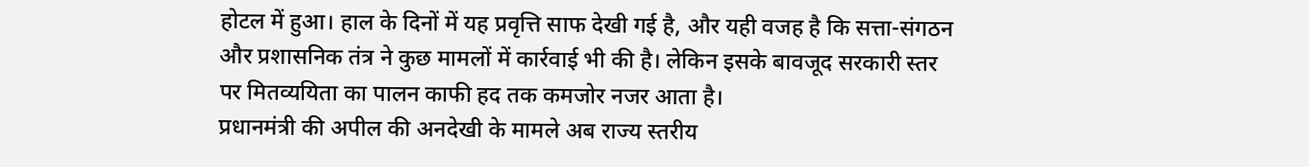होटल में हुआ। हाल के दिनों में यह प्रवृत्ति साफ देखी गई है, और यही वजह है कि सत्ता-संगठन और प्रशासनिक तंत्र ने कुछ मामलों में कार्रवाई भी की है। लेकिन इसके बावजूद सरकारी स्तर पर मितव्ययिता का पालन काफी हद तक कमजोर नजर आता है।
प्रधानमंत्री की अपील की अनदेखी के मामले अब राज्य स्तरीय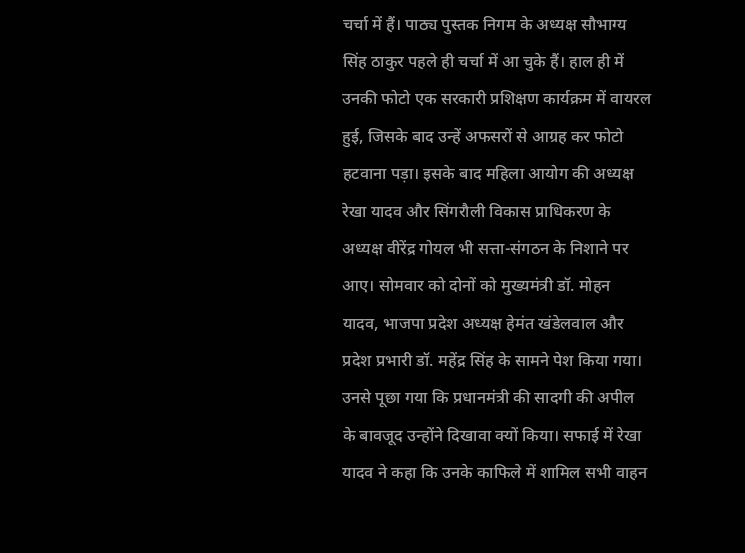चर्चा में हैं। पाठ्य पुस्तक निगम के अध्यक्ष सौभाग्य सिंह ठाकुर पहले ही चर्चा में आ चुके हैं। हाल ही में उनकी फोटो एक सरकारी प्रशिक्षण कार्यक्रम में वायरल हुई, जिसके बाद उन्हें अफसरों से आग्रह कर फोटो हटवाना पड़ा। इसके बाद महिला आयोग की अध्यक्ष रेखा यादव और सिंगरौली विकास प्राधिकरण के अध्यक्ष वीरेंद्र गोयल भी सत्ता-संगठन के निशाने पर आए। सोमवार को दोनों को मुख्यमंत्री डॉ. मोहन यादव, भाजपा प्रदेश अध्यक्ष हेमंत खंडेलवाल और प्रदेश प्रभारी डॉ. महेंद्र सिंह के सामने पेश किया गया। उनसे पूछा गया कि प्रधानमंत्री की सादगी की अपील के बावजूद उन्होंने दिखावा क्यों किया। सफाई में रेखा यादव ने कहा कि उनके काफिले में शामिल सभी वाहन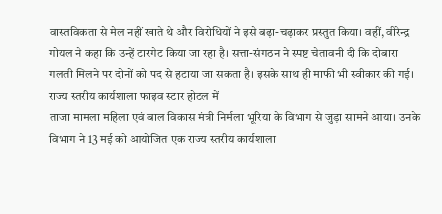वास्तविकता से मेल नहीं खाते थे और विरोधियों ने इसे बढ़ा-चढ़ाकर प्रस्तुत किया। वहीं, वीरेन्द्र गोयल ने कहा कि उन्हें टारगेट किया जा रहा है। सत्ता-संगठन ने स्पष्ट चेतावनी दी कि दोबारा गलती मिलने पर दोनों को पद से हटाया जा सकता है। इसके साथ ही माफी भी स्वीकार की गई।
राज्य स्तरीय कार्यशाला फाइव स्टार होटल में
ताजा मामला महिला एवं बाल विकास मंत्री निर्मला भूरिया के विभाग से जुड़ा सामने आया। उनके विभाग ने 13 मई को आयोजित एक राज्य स्तरीय कार्यशाला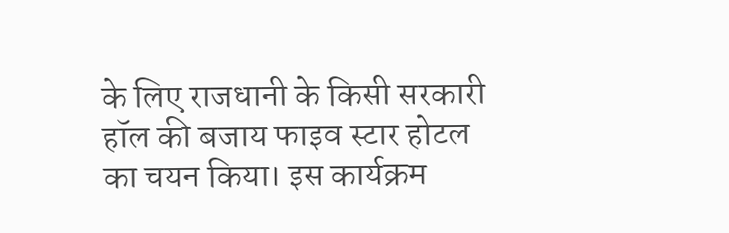के लिए राजधानी के किसी सरकारी हॉल की बजाय फाइव स्टार होटल का चयन किया। इस कार्यक्रम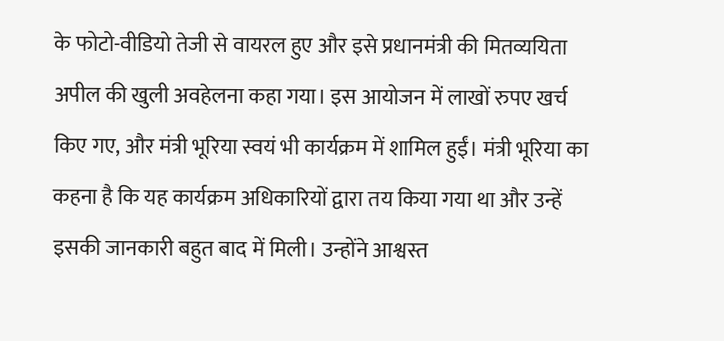के फोटो-वीडियो तेजी से वायरल हुए और इसे प्रधानमंत्री की मितव्ययिता अपील की खुली अवहेलना कहा गया। इस आयोजन में लाखों रुपए खर्च किए गए, और मंत्री भूरिया स्वयं भी कार्यक्रम में शामिल हुईं। मंत्री भूरिया का कहना है कि यह कार्यक्रम अधिकारियों द्वारा तय किया गया था और उन्हें इसकी जानकारी बहुत बाद में मिली। उन्होंने आश्वस्त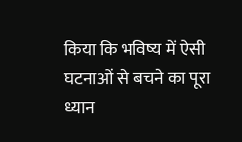किया कि भविष्य में ऐसी घटनाओं से बचने का पूरा ध्यान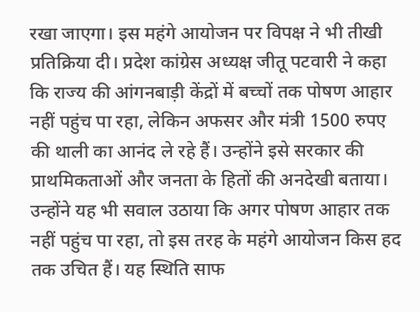रखा जाएगा। इस महंगे आयोजन पर विपक्ष ने भी तीखी प्रतिक्रिया दी। प्रदेश कांग्रेस अध्यक्ष जीतू पटवारी ने कहा कि राज्य की आंगनबाड़ी केंद्रों में बच्चों तक पोषण आहार नहीं पहुंच पा रहा, लेकिन अफसर और मंत्री 1500 रुपए की थाली का आनंद ले रहे हैं। उन्होंने इसे सरकार की प्राथमिकताओं और जनता के हितों की अनदेखी बताया। उन्होंने यह भी सवाल उठाया कि अगर पोषण आहार तक नहीं पहुंच पा रहा, तो इस तरह के महंगे आयोजन किस हद तक उचित हैं। यह स्थिति साफ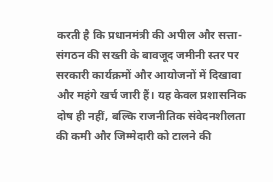करती है कि प्रधानमंत्री की अपील और सत्ता-संगठन की सख्ती के बावजूद जमीनी स्तर पर सरकारी कार्यक्रमों और आयोजनों में दिखावा और महंगे खर्च जारी हैं। यह केवल प्रशासनिक दोष ही नहीं, बल्कि राजनीतिक संवेदनशीलता की कमी और जिम्मेदारी को टालने की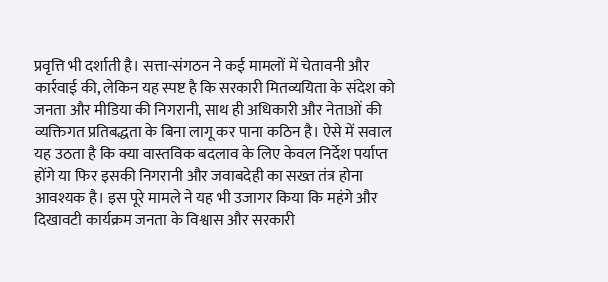प्रवृत्ति भी दर्शाती है। सत्ता-संगठन ने कई मामलों में चेतावनी और कार्रवाई की, लेकिन यह स्पष्ट है कि सरकारी मितव्ययिता के संदेश को जनता और मीडिया की निगरानी, साथ ही अधिकारी और नेताओं की व्यक्तिगत प्रतिबद्धता के बिना लागू कर पाना कठिन है। ऐसे में सवाल यह उठता है कि क्या वास्तविक बदलाव के लिए केवल निर्देश पर्याप्त होंगे या फिर इसकी निगरानी और जवाबदेही का सख्त तंत्र होना आवश्यक है। इस पूरे मामले ने यह भी उजागर किया कि महंगे और दिखावटी कार्यक्रम जनता के विश्वास और सरकारी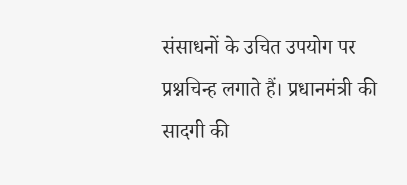संसाधनों के उचित उपयोग पर प्रश्नचिन्ह लगाते हैं। प्रधानमंत्री की सादगी की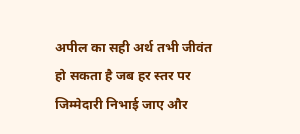अपील का सही अर्थ तभी जीवंत हो सकता है जब हर स्तर पर जिम्मेदारी निभाई जाए और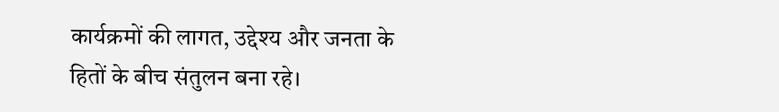कार्यक्रमों की लागत, उद्देश्य और जनता के हितों के बीच संतुलन बना रहे।